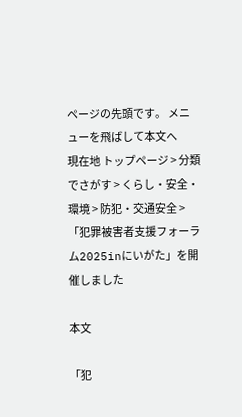ページの先頭です。 メニューを飛ばして本文へ
現在地 トップページ > 分類でさがす > くらし・安全・環境 > 防犯・交通安全 > 「犯罪被害者支援フォーラム2025inにいがた」を開催しました

本文

「犯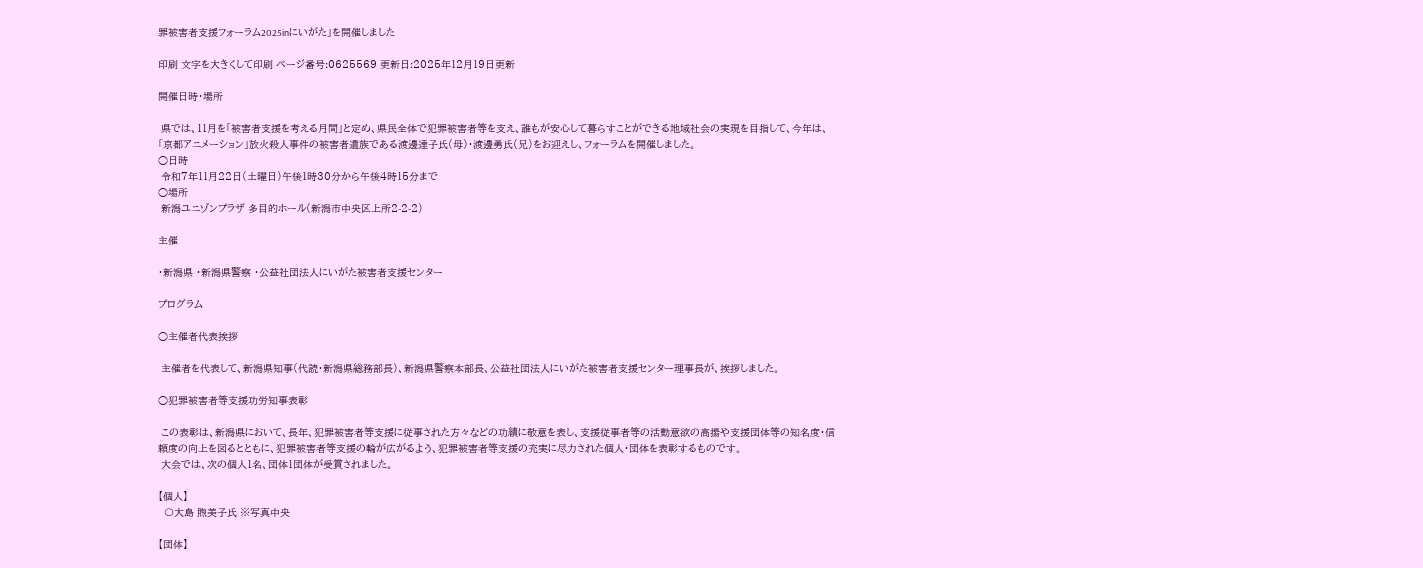罪被害者支援フォーラム2025inにいがた」を開催しました

印刷 文字を大きくして印刷 ページ番号:0625569 更新日:2025年12月19日更新

開催日時・場所

 県では、11月を「被害者支援を考える月間」と定め、県民全体で犯罪被害者等を支え、誰もが安心して暮らすことができる地域社会の実現を目指して、今年は、「京都アニメーション」放火殺人事件の被害者遺族である渡邊達子氏(母)・渡邊勇氏(兄)をお迎えし、フォーラムを開催しました。
○日時
 令和7年11月22日(土曜日)午後1時30分から午後4時15分まで
○場所
 新潟ユニゾンプラザ 多目的ホール(新潟市中央区上所2-2-2)

主催

・新潟県 ・新潟県警察 ・公益社団法人にいがた被害者支援センター

プログラム

○主催者代表挨拶

 主催者を代表して、新潟県知事(代読・新潟県総務部長)、新潟県警察本部長、公益社団法人にいがた被害者支援センター理事長が、挨拶しました。

○犯罪被害者等支援功労知事表彰

 この表彰は、新潟県において、長年、犯罪被害者等支援に従事された方々などの功績に敬意を表し、支援従事者等の活動意欲の高揚や支援団体等の知名度・信頼度の向上を図るとともに、犯罪被害者等支援の輪が広がるよう、犯罪被害者等支援の充実に尽力された個人・団体を表彰するものです。
 大会では、次の個人1名、団体1団体が受賞されました。

【個人】
  〇大島 煦美子氏 ※写真中央

【団体】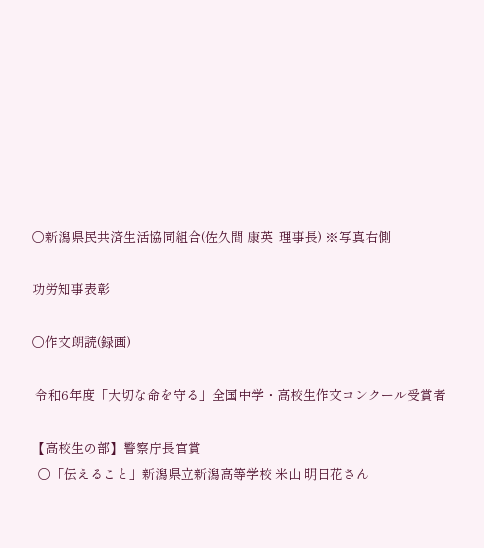〇新潟県民共済生活協同組合(佐久間 康英  理事長) ※写真右側

功労知事表彰

〇作文朗読(録画)

 令和6年度「大切な命を守る」全国中学・高校生作文コンクール受賞者

【高校生の部】警察庁長官賞
  〇「伝えること」新潟県立新潟高等学校 米山 明日花さん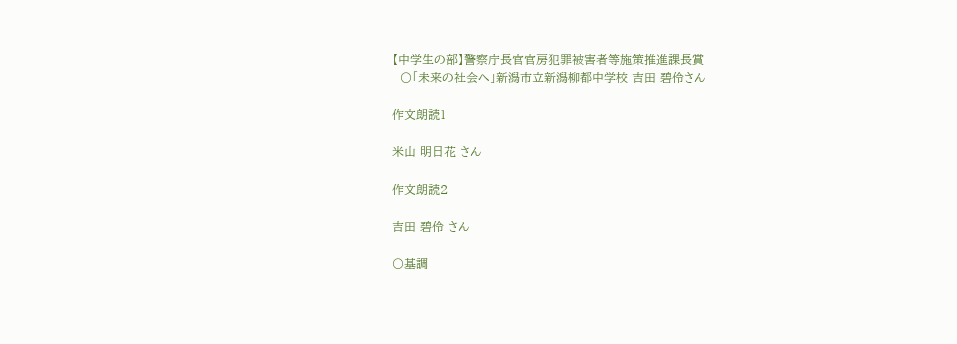【中学生の部】警察庁長官官房犯罪被害者等施策推進課長賞
  〇「未来の社会へ」新潟市立新潟柳都中学校 吉田 碧伶さん

作文朗読1

米山 明日花 さん

作文朗読2

吉田 碧伶 さん

〇基調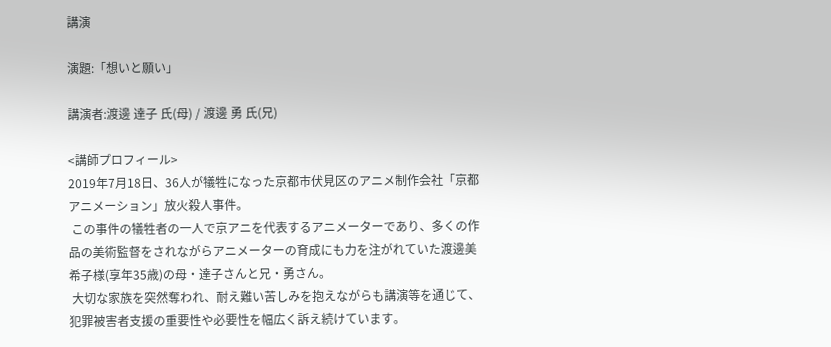講演

演題:「想いと願い」

講演者:渡邊 達子 氏(母) / 渡邊 勇 氏(兄)

<講師プロフィール>
2019年7月18日、36人が犠牲になった京都市伏見区のアニメ制作会社「京都アニメーション」放火殺人事件。
 この事件の犠牲者の一人で京アニを代表するアニメーターであり、多くの作品の美術監督をされながらアニメーターの育成にも力を注がれていた渡邊美希子様(享年35歳)の母・達子さんと兄・勇さん。
 大切な家族を突然奪われ、耐え難い苦しみを抱えながらも講演等を通じて、犯罪被害者支援の重要性や必要性を幅広く訴え続けています。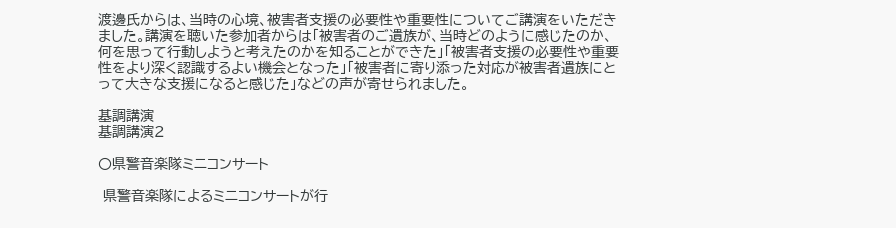渡邊氏からは、当時の心境、被害者支援の必要性や重要性についてご講演をいただきました。講演を聴いた参加者からは「被害者のご遺族が、当時どのように感じたのか、何を思って行動しようと考えたのかを知ることができた」「被害者支援の必要性や重要性をより深く認識するよい機会となった」「被害者に寄り添った対応が被害者遺族にとって大きな支援になると感じた」などの声が寄せられました。

基調講演
基調講演2

〇県警音楽隊ミニコンサート

 県警音楽隊によるミニコンサートが行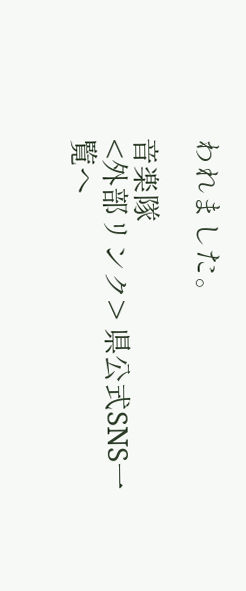われました。

音楽隊
<外部リンク> 県公式SNS一覧へ